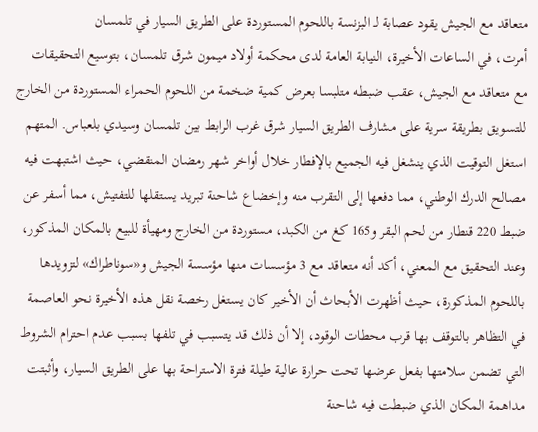متعاقد مع الجيش يقود عصابة لـ البزنسة باللحوم المستوردة على الطريق السيار في تلمسان
أمرت، في الساعات الأخيرة، النيابة العامة لدى محكمة أولاد ميمون شرق تلمسان، بتوسيع التحقيقات مع متعاقد مع الجيش، عقب ضبطه متلبسا بعرض كمية ضخمة من اللحوم الحمراء المستوردة من الخارج للتسويق بطريقة سرية على مشارف الطريق السيار شرق غرب الرابط بين تلمسان وسيدي بلعباس. المتهم استغل التوقيت الذي ينشغل فيه الجميع بالإفطار خلال أواخر شهر رمضان المنقضي، حيث اشتبهت فيه مصالح الدرك الوطني، مما دفعها إلى التقرب منه وإخضاع شاحنة تبريد يستقلها للتفتيش، مما أسفر عن ضبط 220 قنطار من لحم البقر و165 كغ من الكبد، مستوردة من الخارج ومهيأة للبيع بالمكان المذكور، وعند التحقيق مع المعني، أكد أنه متعاقد مع 3 مؤسسات منها مؤسسة الجيش و«سوناطراك» لتزويدها باللحوم المذكورة، حيث أظهرت الأبحاث أن الأخير كان يستغل رخصة نقل هذه الأخيرة نحو العاصمة في التظاهر بالتوقف بها قرب محطات الوقود، إلا أن ذلك قد يتسبب في تلفها بسبب عدم احترام الشروط التي تضمن سلامتها بفعل عرضها تحت حرارة عالية طيلة فترة الاستراحة بها على الطريق السيار، وأثبتت مداهمة المكان الذي ضبطت فيه شاحنة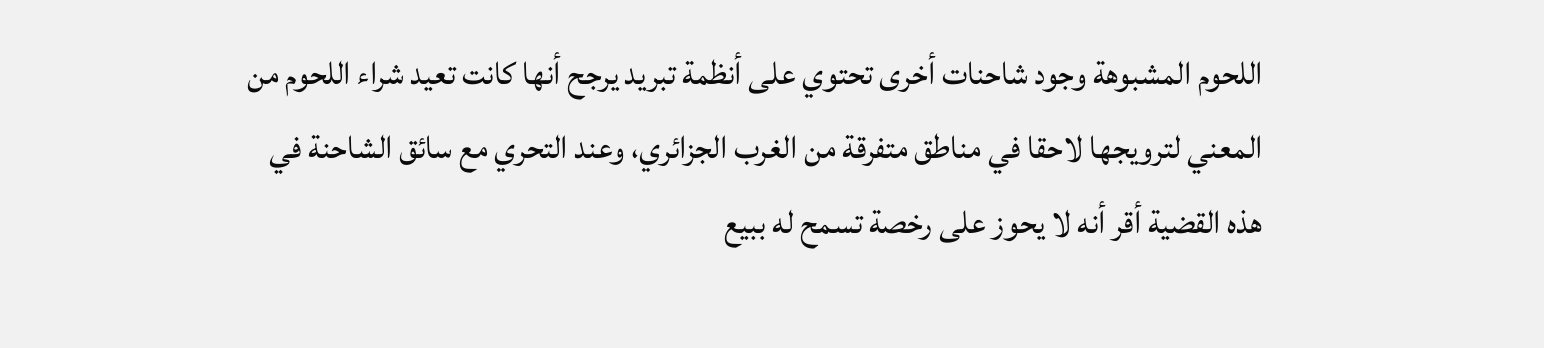اللحوم المشبوهة وجود شاحنات أخرى تحتوي على أنظمة تبريد يرجح أنها كانت تعيد شراء اللحوم من المعني لترويجها لاحقا في مناطق متفرقة من الغرب الجزائري، وعند التحري مع سائق الشاحنة في هذه القضية أقر أنه لا يحوز على رخصة تسمح له ببيع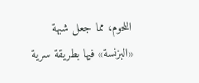اللحوم، مما جعل شبهة «البزنسة» فيها بطريقة سرية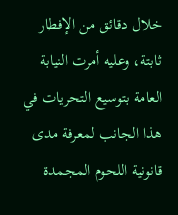خلال دقائق من الإفطار ثابتة، وعليه أمرت النيابة العامة بتوسيع التحريات في هذا الجانب لمعرفة مدى قانونية اللحوم المجمدة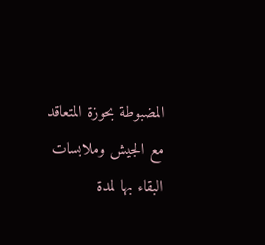المضبوطة بحوزة المتعاقد مع الجيش وملابسات البقاء بها لمدة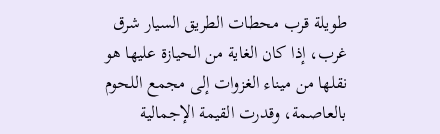طويلة قرب محطات الطريق السيار شرق غرب، إذا كان الغاية من الحيازة عليها هو نقلها من ميناء الغزوات إلى مجمع اللحوم بالعاصمة، وقدرت القيمة الإجمالية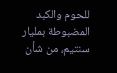للحوم والكبد المضبوطة بمليار سنتيم، من شأن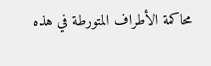محاكمة الأطراف المتورطة في هذه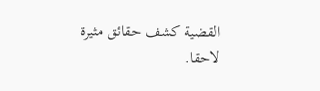القضية كشف حقائق مثيرة لاحقا.